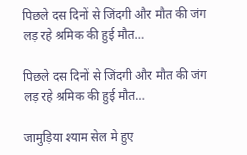पिछले दस दिनों से जिंदगी और मौत की जंग लड़ रहे श्रमिक की हुई मौत…

पिछले दस दिनों से जिंदगी और मौत की जंग लड़ रहे श्रमिक की हुई मौत…

जामुड़िया श्याम सेल मे हुए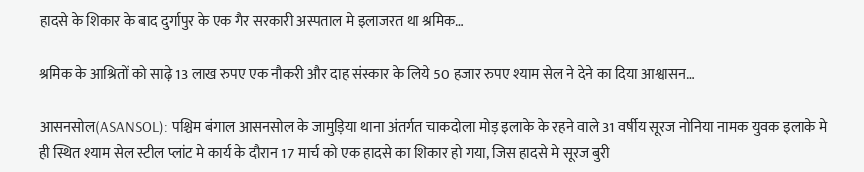हादसे के शिकार के बाद दुर्गापुर के एक गैर सरकारी अस्पताल मे इलाजरत था श्रमिक…

श्रमिक के आश्रितों को साढ़े 13 लाख रुपए एक नौकरी और दाह संस्कार के लिये 50 हजार रुपए श्याम सेल ने देने का दिया आश्वासन…

आसनसोल(ASANSOL): पश्चिम बंगाल आसनसोल के जामुड़िया थाना अंतर्गत चाकदोला मोड़ इलाके के रहने वाले 31 वर्षीय सूरज नोनिया नामक युवक इलाके मे ही स्थित श्याम सेल स्टील प्लांट मे कार्य के दौरान 17 मार्च को एक हादसे का शिकार हो गया, जिस हादसे मे सूरज बुरी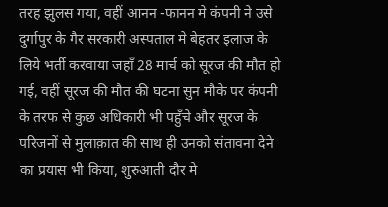तरह झुलस गया, वहीं आनन -फानन मे कंपनी ने उसे दुर्गापुर के गैर सरकारी अस्पताल मे बेहतर इलाज के लिये भर्ती करवाया जहाँ 28 मार्च को सूरज की मौत हो गई, वहीं सूरज की मौत की घटना सुन मौके पर कंपनी के तरफ से कुछ अधिकारी भी पहुँचे और सूरज के परिजनों से मुलाक़ात की साथ ही उनको संतावना देने का प्रयास भी किया, शुरुआती दौर मे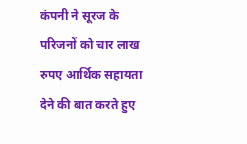कंपनी ने सूरज के परिजनों को चार लाख रुपए आर्थिक सहायता देने की बात करते हुए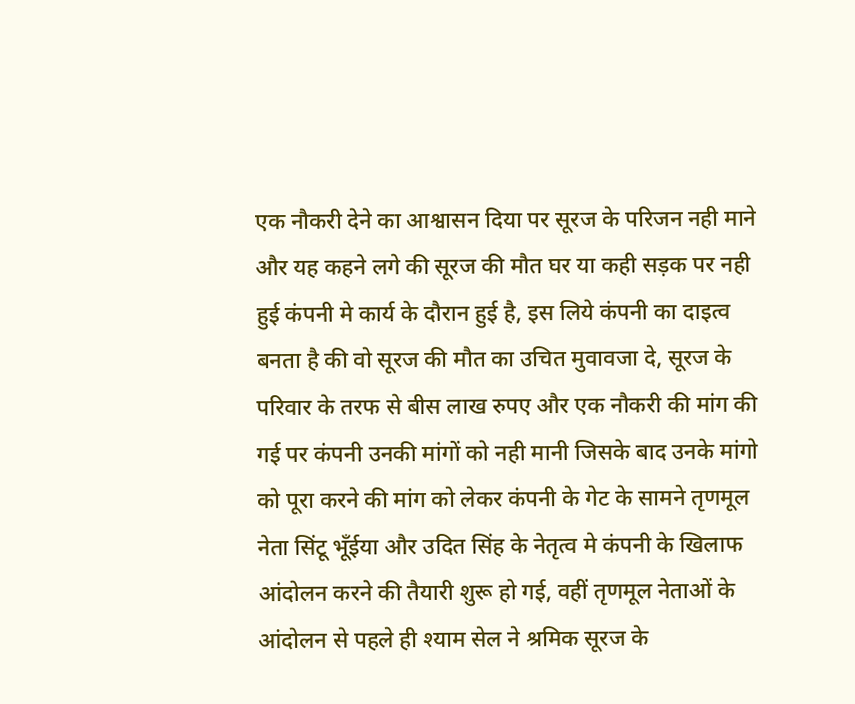एक नौकरी देने का आश्वासन दिया पर सूरज के परिजन नही माने और यह कहने लगे की सूरज की मौत घर या कही सड़क पर नही हुई कंपनी मे कार्य के दौरान हुई है, इस लिये कंपनी का दाइत्व बनता है की वो सूरज की मौत का उचित मुवावजा दे, सूरज के परिवार के तरफ से बीस लाख रुपए और एक नौकरी की मांग की गई पर कंपनी उनकी मांगों को नही मानी जिसके बाद उनके मांगो को पूरा करने की मांग को लेकर कंपनी के गेट के सामने तृणमूल नेता सिंटू भूँईया और उदित सिंह के नेतृत्व मे कंपनी के खिलाफ आंदोलन करने की तैयारी शुरू हो गई, वहीं तृणमूल नेताओं के आंदोलन से पहले ही श्याम सेल ने श्रमिक सूरज के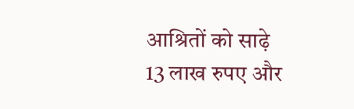आश्रितों को साढ़े 13 लाख रुपए और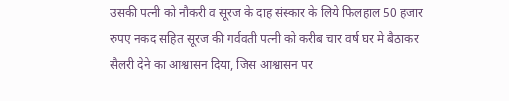उसकी पत्नी को नौकरी व सूरज के दाह संस्कार के लिये फिलहाल 50 हजार रुपए नकद सहित सूरज की गर्ववती पत्नी को करीब चार वर्ष घर मे बैठाकर सैलरी देने का आश्वासन दिया, जिस आश्वासन पर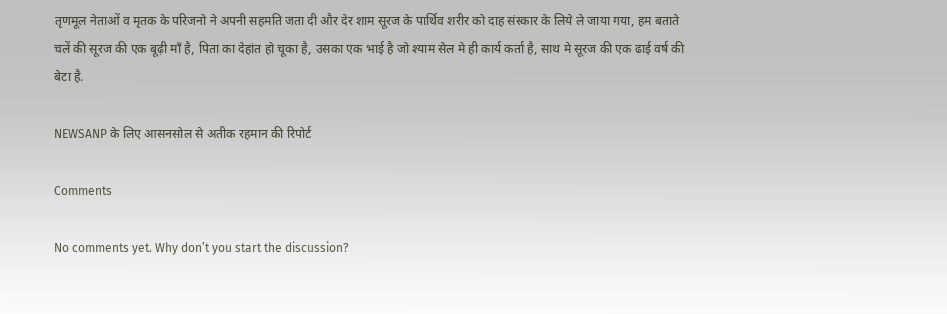तृणमूल नेताओं व मृतक के परिजनो ने अपनी सहमति जता दी और देर शाम सूरज के पार्थिव शरीर को दाह संस्कार के लिये ले जाया गया, हम बताते चलें की सूरज की एक बूढ़ी माँ है, पिता का देहांत हो चूका है, उसका एक भाई है जो श्याम सेल मे ही कार्य कर्ता है, साथ मे सूरज की एक ढाई वर्ष की बेटा है.

NEWSANP के लिए आसनसोल से अतीक रहमान की रिपोर्ट

Comments

No comments yet. Why don’t you start the discussion?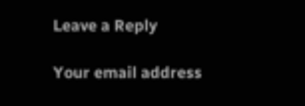Leave a Reply

Your email address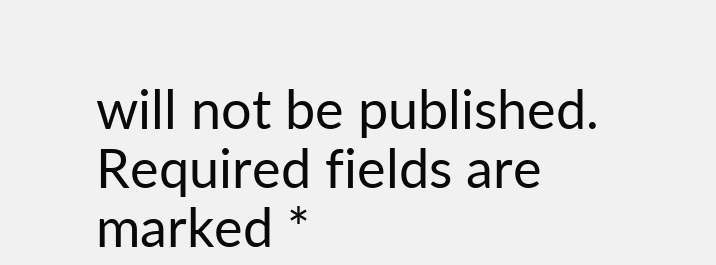will not be published. Required fields are marked *